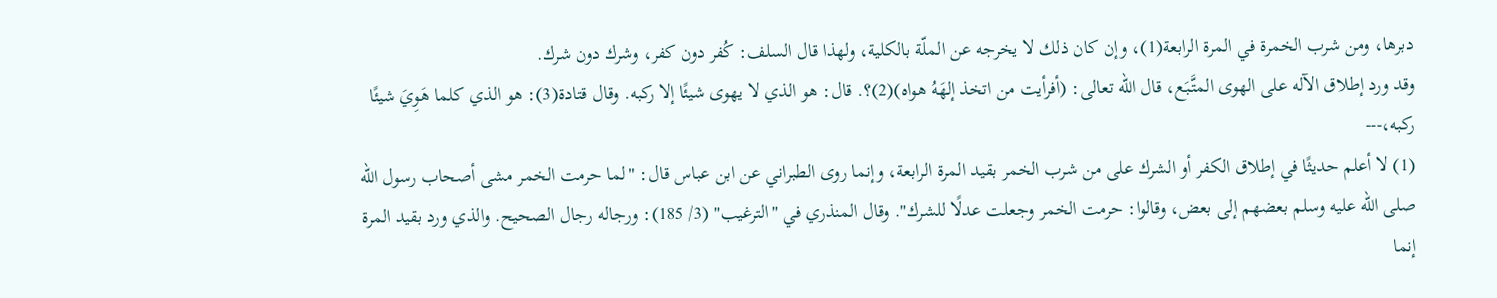دبرها، ومن شرب الخمرة في المرة الرابعة(1)، وإن كان ذلك لا يخرجه عن الملّة بالكلية، ولهذا قال السلف: كُفر دون كفر، وشرك دون شرك.
وقد ورد إطلاق الآله على الهوى المتَّبَع، قال الله تعالى: (أفرأيت من اتخذ إلهَهُ هواه)(2)؟. قال: هو الذي لا يهوى شيئًا إلا ركبه. وقال قتادة(3): هو الذي كلما هَوِيَ شيئًا ركبه،---
(1) لا أعلم حديثًا في إطلاق الكفر أو الشرك على من شرب الخمر بقيد المرة الرابعة، وإنما روى الطبراني عن ابن عباس قال: "لما حرمت الخمر مشى أصحاب رسول الله صلى الله عليه وسلم بعضهم إلى بعض، وقالوا: حرمت الخمر وجعلت عدلًا للشرك". وقال المنذري في "الترغيب" (3/ 185): ورجاله رجال الصحيح. والذي ورد بقيد المرة إنما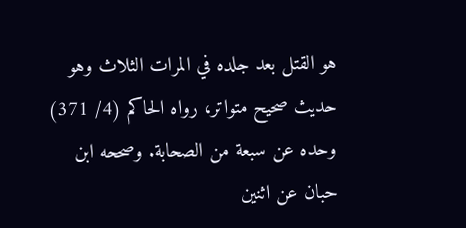هو القتل بعد جلده في المرات الثلاث وهو حديث صحيح متواتر، رواه الحاكم (4/ 371) وحده عن سبعة من الصحابة. وصححه ابن حبان عن اثنين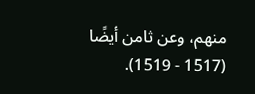منهم، وعن ثامن أيضًا (1517 - 1519).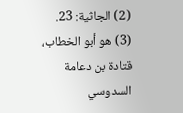(2) الجاثية: 23.
(3) هو أبو الخطاب، قتادة بن دعامة السدوسي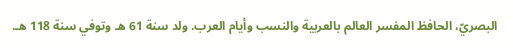البصريّ، الحافظ المفسر العالم بالعربية والنسب وأيام العرب. ولد سنة 61 هـ وتوفي سنة 118 هـ.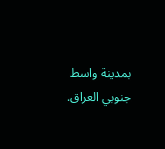بمدينة واسط جنوبي العراق.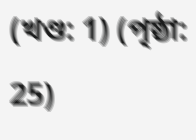(খণ্ড: 1) (পৃষ্ঠা: 25)